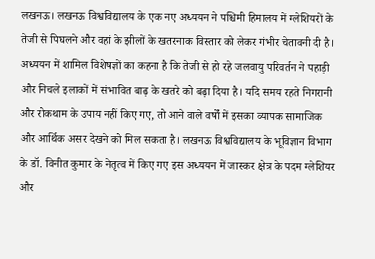लखनऊ। लखनऊ विश्वविद्यालय के एक नए अध्ययन ने पश्चिमी हिमालय में ग्लेशियरों के तेजी से पिघलने और वहां के झीलों के खतरनाक विस्तार को लेकर गंभीर चेतावनी दी है। अध्ययन में शामिल विशेषज्ञों का कहना है कि तेजी से हो रहे जलवायु परिवर्तन ने पहाड़ी और निचले इलाकों में संभावित बाढ़ के खतरे को बढ़ा दिया है। यदि समय रहते निगरानी और रोकथाम के उपाय नहीं किए गए, तो आने वाले वर्षों में इसका व्यापक सामाजिक और आर्थिक असर देखने को मिल सकता है। लखनऊ विश्वविद्यालय के भूविज्ञान विभाग के डॉ. विनीत कुमार के नेतृत्व में किए गए इस अध्ययन में जास्कर क्षेत्र के पदम ग्लेशियर और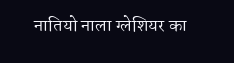नातियो नाला ग्लेशियर का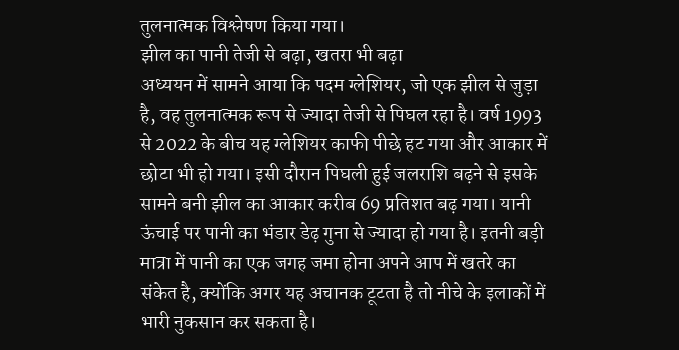तुलनात्मक विश्लेषण किया गया।
झील का पानी तेजी से बढ़ा, खतरा भी बढ़ा
अध्ययन में सामने आया कि पदम ग्लेशियर, जो एक झील से जुड़ा है, वह तुलनात्मक रूप से ज्यादा तेजी से पिघल रहा है। वर्ष 1993 से 2022 के बीच यह ग्लेशियर काफी पीछे हट गया और आकार में छोटा भी हो गया। इसी दौरान पिघली हुई जलराशि बढ़ने से इसके सामने बनी झील का आकार करीब 69 प्रतिशत बढ़ गया। यानी ऊंचाई पर पानी का भंडार डेढ़ गुना से ज्यादा हो गया है। इतनी बड़ी मात्रा में पानी का एक जगह जमा होना अपने आप में खतरे का संकेत है, क्योंकि अगर यह अचानक टूटता है तो नीचे के इलाकों में भारी नुकसान कर सकता है।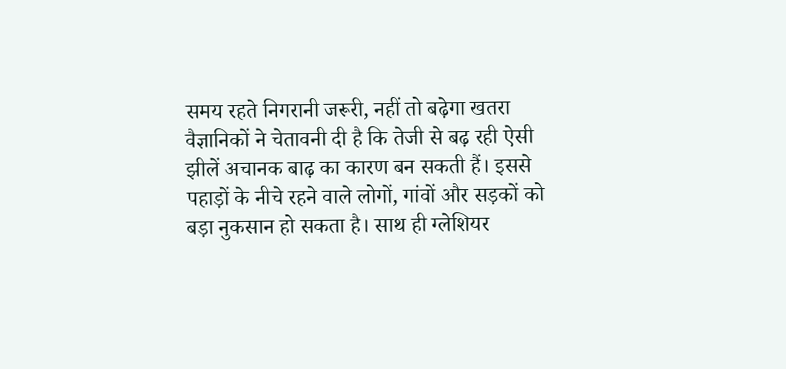समय रहते निगरानी जरूरी, नहीं तो बढ़ेगा खतरा
वैज्ञानिकों ने चेतावनी दी है कि तेजी से बढ़ रही ऐसी झीलें अचानक बाढ़ का कारण बन सकती हैं। इससे पहाड़ों के नीचे रहने वाले लोगों, गांवों और सड़कों को बड़ा नुकसान हो सकता है। साथ ही ग्लेशियर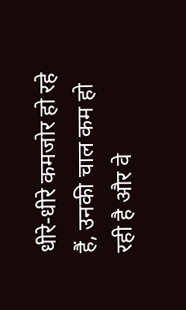धीरे-धीरे कमजोर हो रहे हैं, उनकी चाल कम हो रही है और वे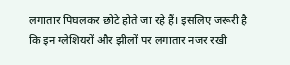लगातार पिघलकर छोटे होते जा रहे हैं। इसलिए जरूरी है कि इन ग्लेशियरों और झीलों पर लगातार नजर रखी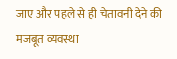जाए और पहले से ही चेतावनी देने की मजबूत व्यवस्था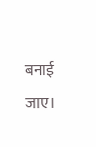बनाई जाए।